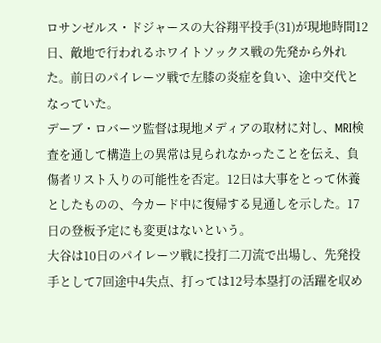ロサンゼルス・ドジャースの大谷翔平投手(31)が現地時間12日、敵地で行われるホワイトソックス戦の先発から外れた。前日のパイレーツ戦で左膝の炎症を負い、途中交代となっていた。
デーブ・ロバーツ監督は現地メディアの取材に対し、MRI検査を通して構造上の異常は見られなかったことを伝え、負傷者リスト入りの可能性を否定。12日は大事をとって休養としたものの、今カード中に復帰する見通しを示した。17日の登板予定にも変更はないという。
大谷は10日のパイレーツ戦に投打二刀流で出場し、先発投手として7回途中4失点、打っては12号本塁打の活躍を収め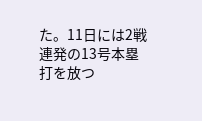た。11日には2戦連発の13号本塁打を放つ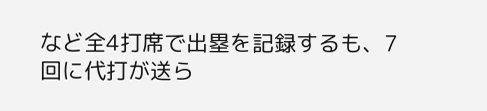など全4打席で出塁を記録するも、7回に代打が送ら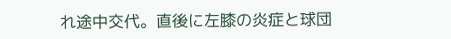れ途中交代。直後に左膝の炎症と球団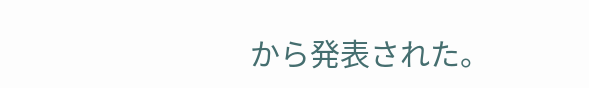から発表された。